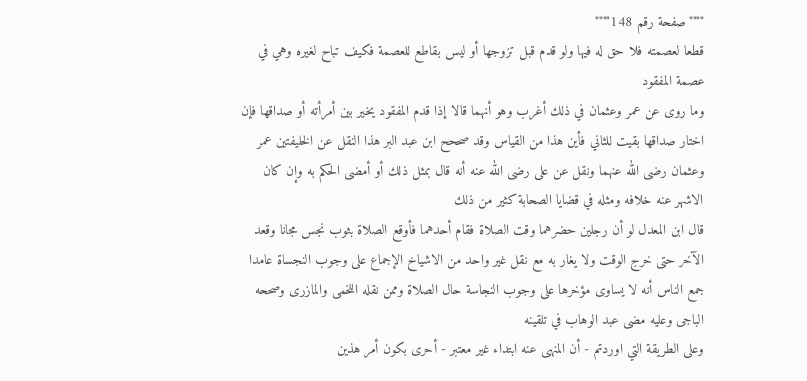""""صفحة رقم 148""""
قطعا لعصمته فلا حق له فيها ولو قدم قبل تزوجها أو ليس بقاطع للعصمة فكيف تباح لغيره وهي في عصمة المفقود
وما روى عن عمر وعثمان في ذلك أغرب وهو أنهما قالا إذا قدم المفقود يخير بين أمرأته أو صداقها فإن اختار صداقها بقيت للثاني فأين هذا من القياس وقد صححح ابن عبد البر هذا النقل عن الخليفتين عمر وعثمان رضى الله عنهما ونقل عن على رضى الله عنه أنه قال بمثل ذلك أو أمضى الحكم به وإن كان الاشهر عنه خلافه ومثله في قضايا الصحابة كثير من ذلك
قال ابن المعدل لو أن رجلين حضرهما وقت الصلاة فقام أحدهما فأوقع الصلاة بثوب نجس مجانا وقعد الآخر حتى خرج الوقت ولا يغار به مع نقل غير واحد من الاشياخ الإجماع على وجوب النجساة عامدا جمع الناس أنه لا يساوى مؤخرها على وجوب النجاسة حال الصلاة وممن نقله اللخمى والمازرى وصححه الباجى وعليه مضى عبد الوهاب في تلقينه
وعلى الطريقة التي اوردتم - أن المنهى عنه ابتداء غير معتبر - أحرى بكون أمر هذين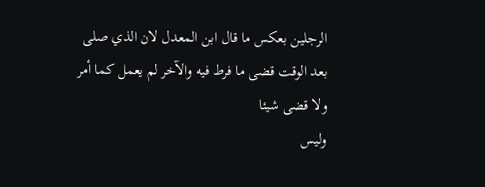الرجلين بعكس ما قال ابن المعدل لان الذي صلى بعد الوقت قضى ما فرط فيه والآخر لم يعمل كما أمر ولا قضى شيئا
وليس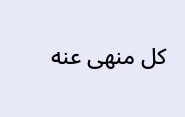كل منهى عنه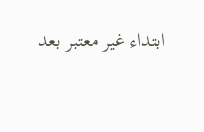ابتداء غير معتبر بعد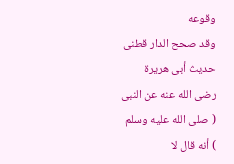وقوعه
وقد صحح الدار قطنى حديث أبى هريرة رضى الله عنه عن النبى ( صلى الله عليه وسلم ) أنه قال لا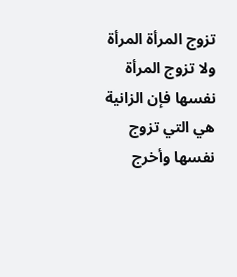تزوج المرأة المرأة ولا تزوج المرأة نفسها فإن الزانية هي التي تزوج نفسها وأخرج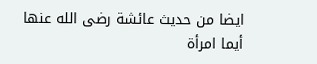ايضا من حديث عائشة رضى الله عنها أيما امرأة